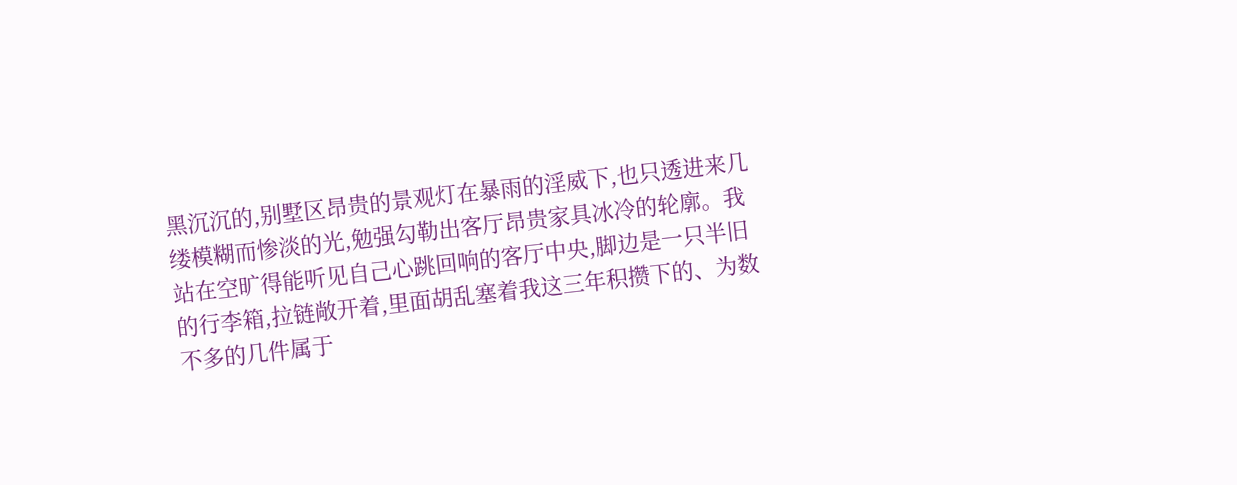黑沉沉的,别墅区昂贵的景观灯在暴雨的淫威下,也只透进来几缕模糊而惨淡的光,勉强勾勒出客厅昂贵家具冰冷的轮廓。我站在空旷得能听见自己心跳回响的客厅中央,脚边是一只半旧的行李箱,拉链敞开着,里面胡乱塞着我这三年积攒下的、为数不多的几件属于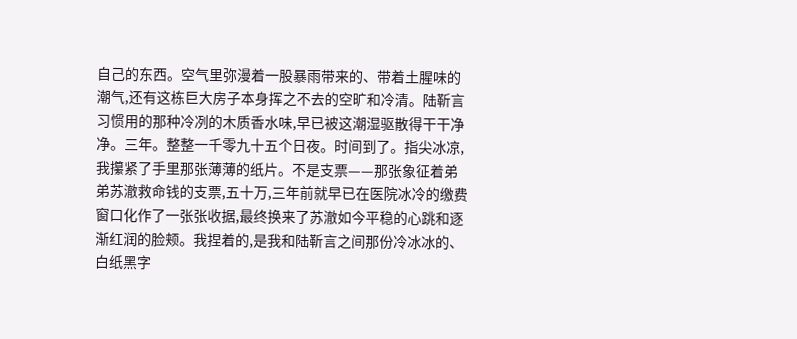自己的东西。空气里弥漫着一股暴雨带来的、带着土腥味的潮气,还有这栋巨大房子本身挥之不去的空旷和冷清。陆靳言习惯用的那种冷冽的木质香水味,早已被这潮湿驱散得干干净净。三年。整整一千零九十五个日夜。时间到了。指尖冰凉,我攥紧了手里那张薄薄的纸片。不是支票——那张象征着弟弟苏澈救命钱的支票,五十万,三年前就早已在医院冰冷的缴费窗口化作了一张张收据,最终换来了苏澈如今平稳的心跳和逐渐红润的脸颊。我捏着的,是我和陆靳言之间那份冷冰冰的、白纸黑字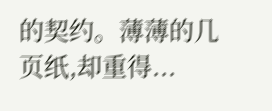的契约。薄薄的几页纸,却重得...